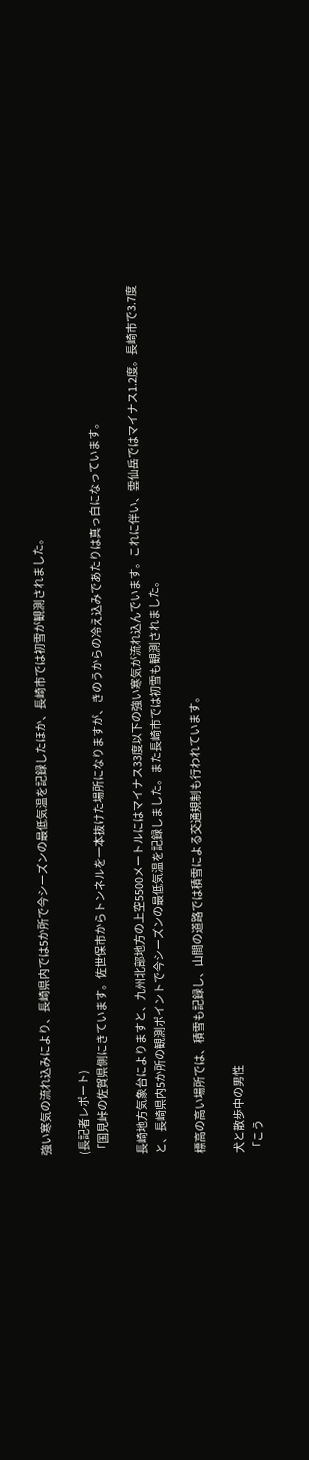強い寒気の流れ込みにより、長崎県内では5か所で今シーズンの最低気温を記録したほか、長崎市では初雪が観測されました。

(長記者レポート)
「国見峠の佐賀県側にきています。佐世保市からトンネルを一本抜けた場所になりますが、きのうからの冷え込みであたりは真っ白になっています。

長崎地方気象台によりますと、九州北部地方の上空5500メートルにはマイナス33度以下の強い寒気が流れ込んでいます。これに伴い、雲仙岳ではマイナス1.2度。長崎市で3.7度と、長崎県内5か所の観測ポイントで今シーズンの最低気温を記録しました。また長崎市では初雪も観測されました。

標高の高い場所では、積雪も記録し、山間の道路では積雪による交通規制も行われています。

犬と散歩中の男性
「こう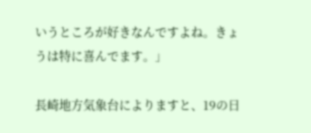いうところが好きなんですよね。きょうは特に喜んでます。」

長崎地方気象台によりますと、19の日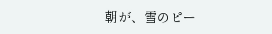朝が、雪のピー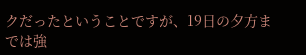クだったということですが、19日の夕方までは強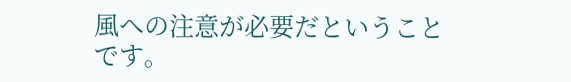風への注意が必要だということです。